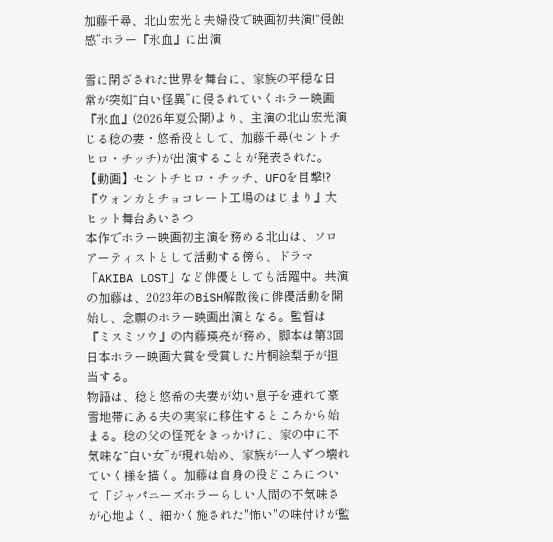加藤千尋、北山宏光と夫婦役で映画初共演!“侵蝕感”ホラー『氷血』に出演

雪に閉ざされた世界を舞台に、家族の平穏な日常が突如“白い怪異”に侵されていくホラー映画『氷血』(2026年夏公開)より、主演の北山宏光演じる稔の妻・悠希役として、加藤千尋(セントチヒロ・チッチ)が出演することが発表された。
【動画】セントチヒロ・チッチ、UFOを目撃!?『ウォンカとチョコレート工場のはじまり』大ヒット舞台あいさつ
本作でホラー映画初主演を務める北山は、ソロアーティストとして活動する傍ら、ドラマ「AKIBA LOST」など俳優としても活躍中。共演の加藤は、2023年のBiSH解散後に俳優活動を開始し、念願のホラー映画出演となる。監督は『ミスミソウ』の内藤瑛亮が務め、脚本は第3回日本ホラー映画大賞を受賞した片桐絵梨子が担当する。
物語は、稔と悠希の夫妻が幼い息子を連れて豪雪地帯にある夫の実家に移住するところから始まる。稔の父の怪死をきっかけに、家の中に不気味な“白い女”が現れ始め、家族が一人ずつ壊れていく様を描く。加藤は自身の役どころについて「ジャパニーズホラーらしい人間の不気味さが心地よく、細かく施された"怖い"の味付けが監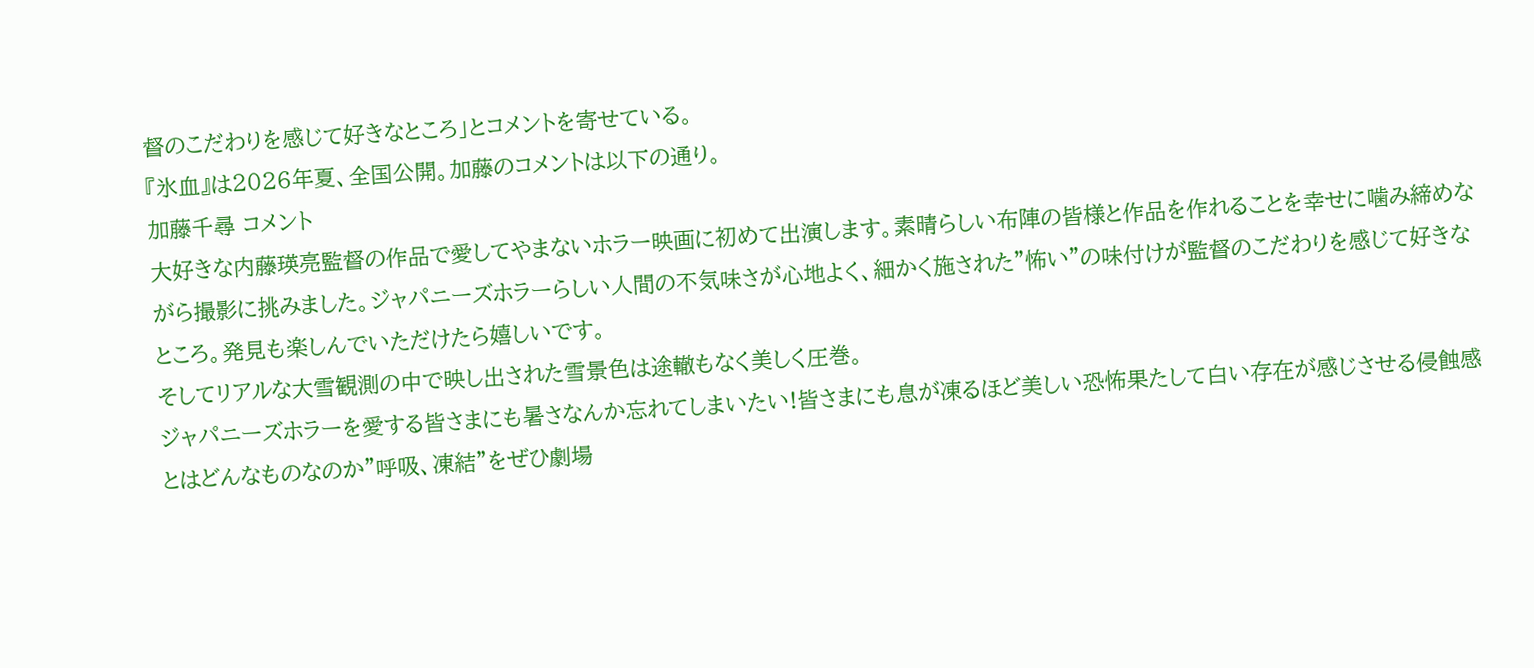督のこだわりを感じて好きなところ」とコメントを寄せている。
『氷血』は2026年夏、全国公開。加藤のコメントは以下の通り。
加藤千尋 コメント
大好きな内藤瑛亮監督の作品で愛してやまないホラー映画に初めて出演します。素晴らしい布陣の皆様と作品を作れることを幸せに噛み締めながら撮影に挑みました。ジャパニーズホラーらしい人間の不気味さが心地よく、細かく施された"怖い"の味付けが監督のこだわりを感じて好きなところ。発見も楽しんでいただけたら嬉しいです。
そしてリアルな大雪観測の中で映し出された雪景色は途轍もなく美しく圧巻。
ジャパニーズホラーを愛する皆さまにも暑さなんか忘れてしまいたい!皆さまにも息が凍るほど美しい恐怖果たして白い存在が感じさせる侵蝕感とはどんなものなのか"呼吸、凍結"をぜひ劇場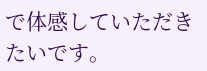で体感していただきたいです。